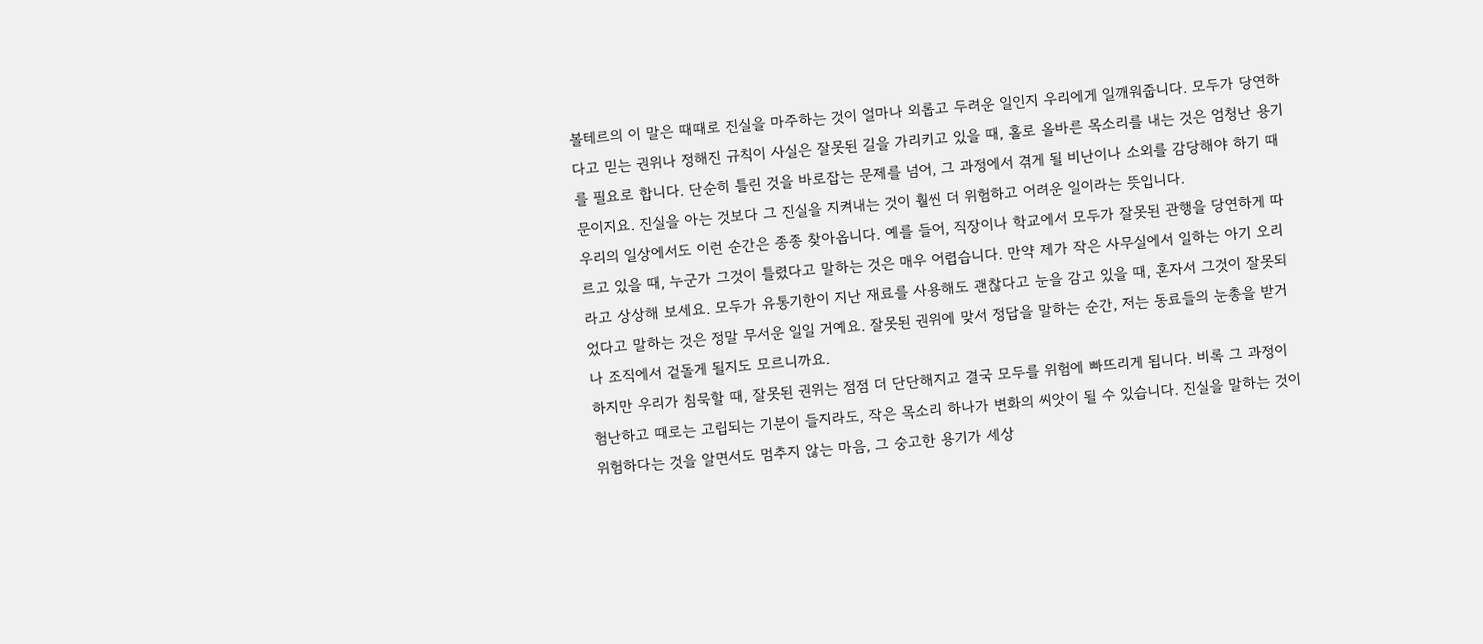볼테르의 이 말은 때때로 진실을 마주하는 것이 얼마나 외롭고 두려운 일인지 우리에게 일깨워줍니다. 모두가 당연하다고 믿는 권위나 정해진 규칙이 사실은 잘못된 길을 가리키고 있을 때, 홀로 올바른 목소리를 내는 것은 엄청난 용기를 필요로 합니다. 단순히 틀린 것을 바로잡는 문제를 넘어, 그 과정에서 겪게 될 비난이나 소외를 감당해야 하기 때문이지요. 진실을 아는 것보다 그 진실을 지켜내는 것이 훨씬 더 위험하고 어려운 일이라는 뜻입니다.
우리의 일상에서도 이런 순간은 종종 찾아옵니다. 예를 들어, 직장이나 학교에서 모두가 잘못된 관행을 당연하게 따르고 있을 때, 누군가 그것이 틀렸다고 말하는 것은 매우 어렵습니다. 만약 제가 작은 사무실에서 일하는 아기 오리라고 상상해 보세요. 모두가 유통기한이 지난 재료를 사용해도 괜찮다고 눈을 감고 있을 때, 혼자서 그것이 잘못되었다고 말하는 것은 정말 무서운 일일 거예요. 잘못된 권위에 맞서 정답을 말하는 순간, 저는 동료들의 눈총을 받거나 조직에서 겉돌게 될지도 모르니까요.
하지만 우리가 침묵할 때, 잘못된 권위는 점점 더 단단해지고 결국 모두를 위험에 빠뜨리게 됩니다. 비록 그 과정이 험난하고 때로는 고립되는 기분이 들지라도, 작은 목소리 하나가 변화의 씨앗이 될 수 있습니다. 진실을 말하는 것이 위험하다는 것을 알면서도 멈추지 않는 마음, 그 숭고한 용기가 세상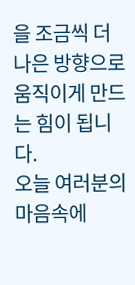을 조금씩 더 나은 방향으로 움직이게 만드는 힘이 됩니다.
오늘 여러분의 마음속에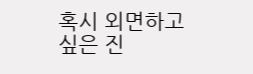혹시 외면하고 싶은 진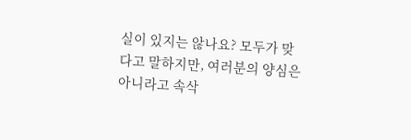실이 있지는 않나요? 모두가 맞다고 말하지만, 여러분의 양심은 아니라고 속삭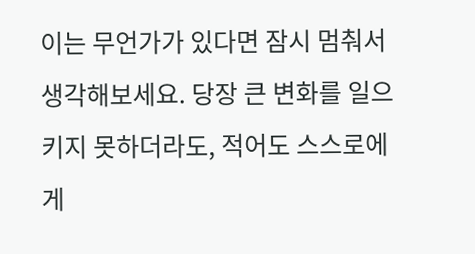이는 무언가가 있다면 잠시 멈춰서 생각해보세요. 당장 큰 변화를 일으키지 못하더라도, 적어도 스스로에게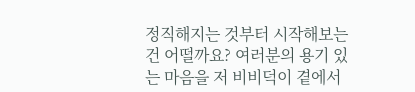정직해지는 것부터 시작해보는 건 어떨까요? 여러분의 용기 있는 마음을 저 비비덕이 곁에서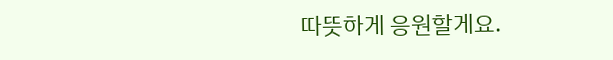따뜻하게 응원할게요.